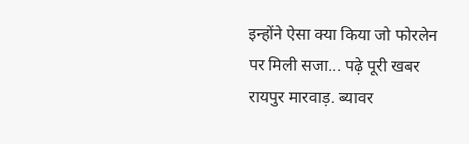इन्होंने ऐसा क्या किया जो फोरलेन पर मिली सजा... पढ़े पूरी खबर
रायपुर मारवाड़. ब्यावर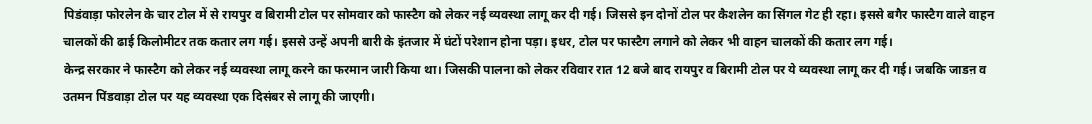पिडंवाड़ा फोरलेन के चार टोल में से रायपुर व बिरामी टोल पर सोमवार को फास्टैग को लेकर नई व्यवस्था लागू कर दी गई। जिससे इन दोनों टोल पर कैशलेन का सिंगल गेट ही रहा। इससे बगैर फास्टैग वाले वाहन चालकों की ढाई किलोमीटर तक कतार लग गई। इससे उन्हें अपनी बारी के इंतजार में घंटों परेशान होना पड़ा। इधर, टोल पर फास्टैग लगाने को लेकर भी वाहन चालकों की कतार लग गई।
केन्द्र सरकार ने फास्टैग को लेकर नई व्यवस्था लागू करने का फरमान जारी किया था। जिसकी पालना को लेकर रविवार रात 12 बजे बाद रायपुर व बिरामी टोल पर ये व्यवस्था लागू कर दी गई। जबकि जाडऩ व उतमन पिंडवाड़ा टोल पर यह व्यवस्था एक दिसंबर से लागू की जाएगी।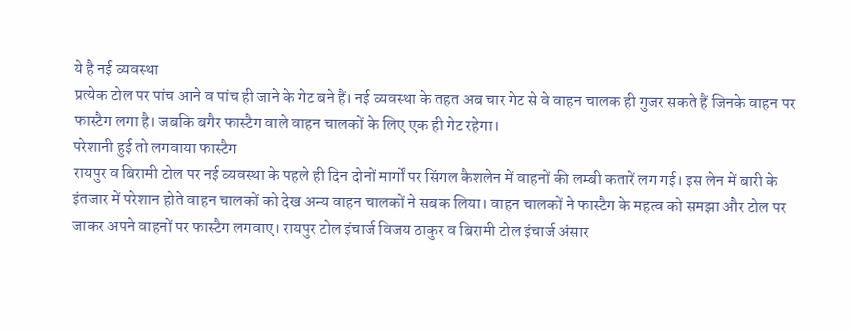ये है नई व्यवस्था
प्रत्येक टोल पर पांच आने व पांच ही जाने के गेट बने हैं। नई व्यवस्था के तहत अब चार गेट से वे वाहन चालक ही गुजर सकते हैं जिनके वाहन पर फास्टैग लगा है। जबकि बगैर फास्टैग वाले वाहन चालकों के लिए एक ही गेट रहेगा।
परेशानी हुई तो लगवाया फास्टैग
रायपुर व बिरामी टोल पर नई व्यवस्था के पहले ही दिन दोनों मार्गों पर सिंगल कैशलेन में वाहनों की लम्बी कतारें लग गई। इस लेन में बारी के इंतजार में परेशान होते वाहन चालकों को देख अन्य वाहन चालकों ने सबक लिया। वाहन चालकों ने फास्टैग के महत्व को समझा और टोल पर जाकर अपने वाहनों पर फास्टैग लगवाए। रायपुर टोल इंचार्ज विजय ठाकुर व बिरामी टोल इंचार्ज अंसार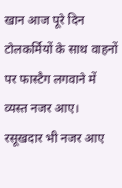खान आज पूरे दिन टोलकर्मियों के साथ वाहनों पर फास्टैग लगवाने में व्यस्त नजर आए।
रसूखदार भी नजर आए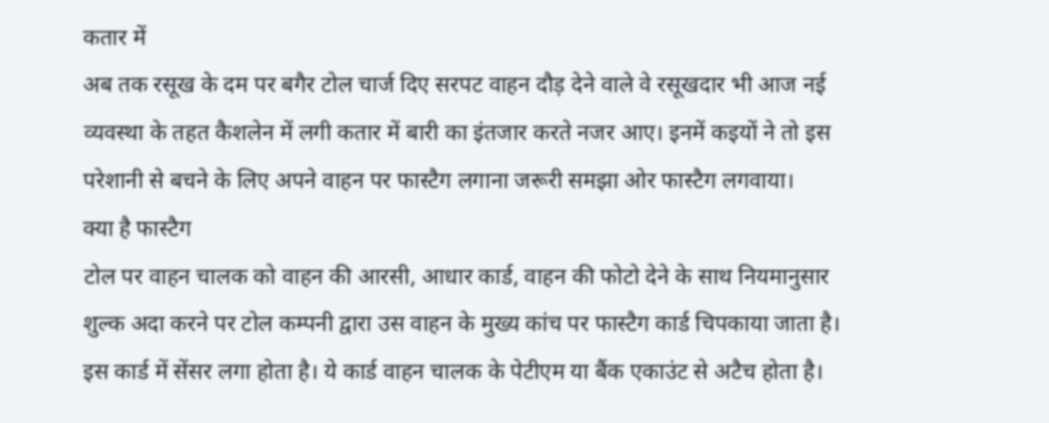कतार में
अब तक रसूख के दम पर बगैर टोल चार्ज दिए सरपट वाहन दौड़ देने वाले वे रसूखदार भी आज नई व्यवस्था के तहत कैशलेन में लगी कतार में बारी का इंतजार करते नजर आए। इनमें कइयों ने तो इस परेशानी से बचने के लिए अपने वाहन पर फास्टैग लगाना जरूरी समझा ओर फास्टैग लगवाया।
क्या है फास्टैग
टोल पर वाहन चालक को वाहन की आरसी, आधार कार्ड, वाहन की फोटो देने के साथ नियमानुसार शुल्क अदा करने पर टोल कम्पनी द्वारा उस वाहन के मुख्य कांच पर फास्टैग कार्ड चिपकाया जाता है। इस कार्ड में सेंसर लगा होता है। ये कार्ड वाहन चालक के पेटीएम या बैंक एकाउंट से अटैच होता है।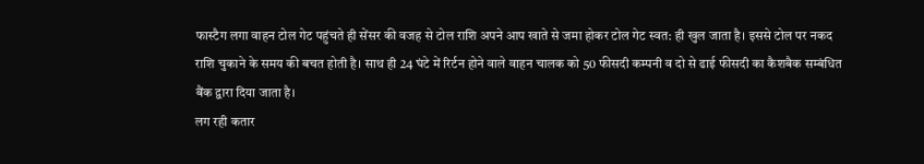फास्टैग लगा वाहन टोल गेट पहुंचते ही सेंसर की वजह से टोल राशि अपने आप खाते से जमा होकर टोल गेट स्वत: ही खुल जाता है। इससे टोल पर नकद राशि चुकाने के समय की बचत होती है। साथ ही 24 घंटे में रिर्टन होने वाले वाहन चालक को 50 फीसदी कम्पनी व दो से ढाई फीसदी का कैशबैक सम्बंधित बैंक द्वारा दिया जाता है।
लग रही कतार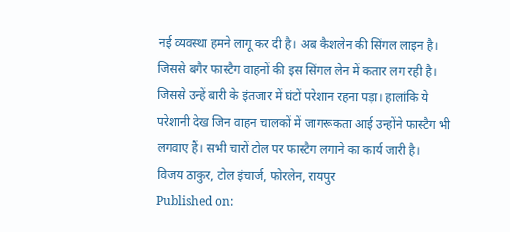नई व्यवस्था हमने लागू कर दी है। अब कैशलेन की सिंगल लाइन है। जिससे बगैर फास्टैग वाहनों की इस सिंगल लेन में कतार लग रही है। जिससे उन्हें बारी के इंतजार में घंटों परेशान रहना पड़ा। हालांकि ये परेशानी देख जिन वाहन चालकों में जागरूकता आई उन्होंने फास्टैग भी लगवाए हैं। सभी चारों टोल पर फास्टैग लगाने का कार्य जारी है।
विजय ठाकुर, टोल इंचार्ज, फोरलेन, रायपुर
Published on: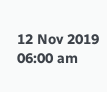12 Nov 2019 06:00 am